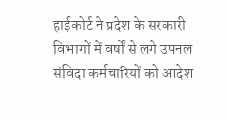हाईकोर्ट ने प्रदेश के सरकारी विभागों में वर्षों से लगे उपनल संविदा कर्मचारियों को आदेश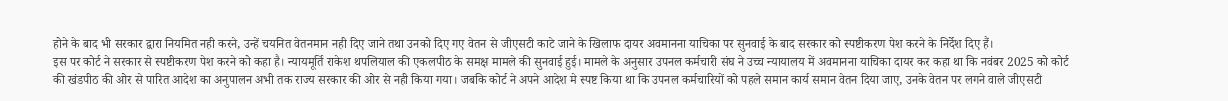होने के बाद भी सरकार द्वारा नियमित नही करने, उन्हें चयनित वेतनमान नही दिए जाने तथा उनको दिए गए वेतन से जीएसटी काटे जाने के खिलाफ दायर अवमानना याचिका पर सुनवाई के बाद सरकार को स्पष्टीकरण पेश करने के निर्देश दिए हैं।
इस पर कोर्ट ने सरकार से स्पष्टीकरण पेश करने को कहा है। न्यायमूर्ति राकेश थपलियाल की एकलपीठ के समक्ष मामले की सुनवाई हुई। मामले के अनुसार उपनल कर्मचारी संघ ने उच्च न्यायालय में अवमानना याचिका दायर कर कहा था कि नवंबर 2025 को कोर्ट की खंडपीठ की ओर से पारित आदेश का अनुपालन अभी तक राज्य सरकार की ओर से नही किया गया। जबकि कोर्ट ने अपने आदेश मे स्पष्ट किया था कि उपनल कर्मचारियों को पहले समान कार्य समान वेतन दिया जाए, उनके वेतन पर लगने वाले जीएसटी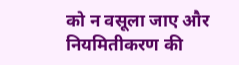को न वसूला जाए और नियमितीकरण की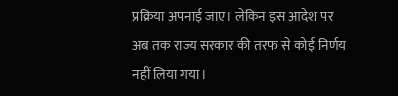प्रक्रिया अपनाई जाए। लेकिन इस आदेश पर अब तक राज्य सरकार की तरफ से कोई निर्णय नहीं लिया गया।